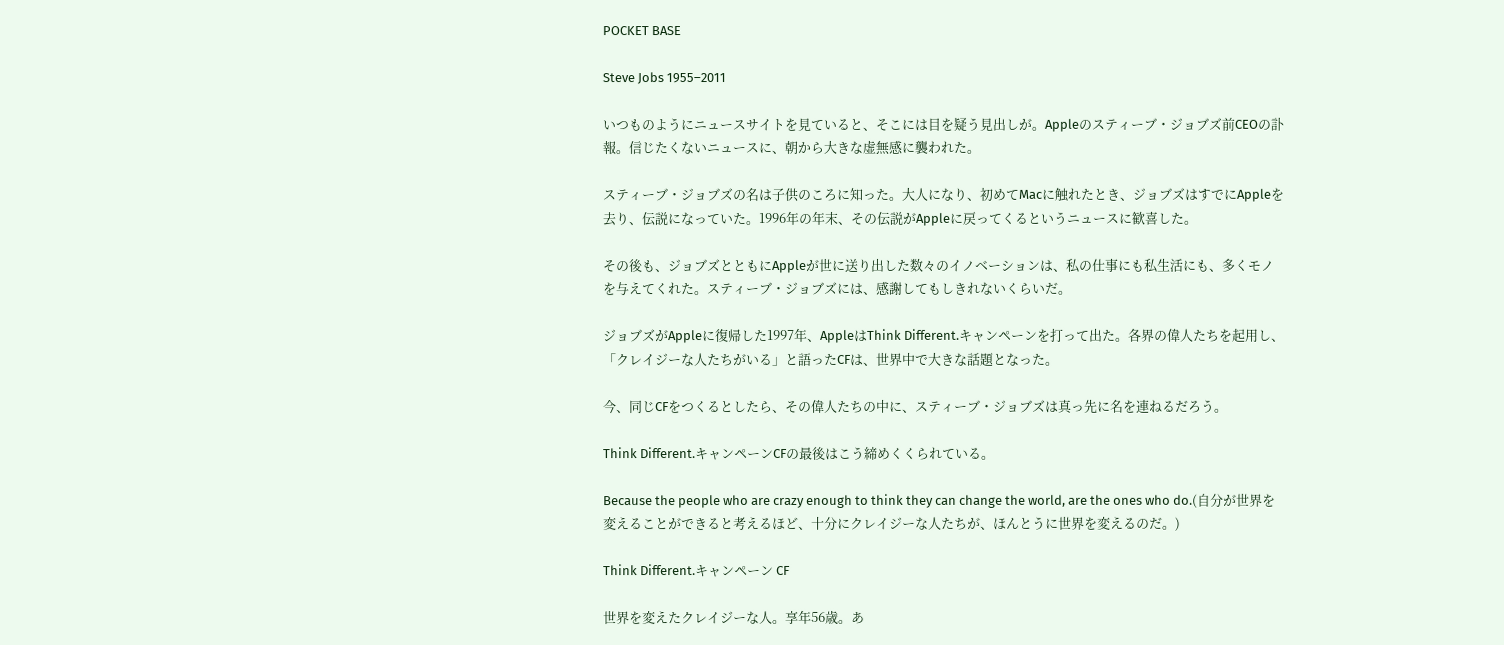POCKET BASE

Steve Jobs 1955–2011

いつものようにニュースサイトを見ていると、そこには目を疑う見出しが。Appleのスティーブ・ジョブズ前CEOの訃報。信じたくないニュースに、朝から大きな虚無感に襲われた。

スティーブ・ジョブズの名は子供のころに知った。大人になり、初めてMacに触れたとき、ジョブズはすでにAppleを去り、伝説になっていた。1996年の年末、その伝説がAppleに戻ってくるというニュースに歓喜した。

その後も、ジョブズとともにAppleが世に送り出した数々のイノベーションは、私の仕事にも私生活にも、多くモノを与えてくれた。スティーブ・ジョブズには、感謝してもしきれないくらいだ。

ジョブズがAppleに復帰した1997年、AppleはThink Different.キャンペーンを打って出た。各界の偉人たちを起用し、「クレイジーな人たちがいる」と語ったCFは、世界中で大きな話題となった。

今、同じCFをつくるとしたら、その偉人たちの中に、スティーブ・ジョブズは真っ先に名を連ねるだろう。

Think Different.キャンペーンCFの最後はこう締めくくられている。

Because the people who are crazy enough to think they can change the world, are the ones who do.(自分が世界を変えることができると考えるほど、十分にクレイジーな人たちが、ほんとうに世界を変えるのだ。)

Think Different.キャンペーン CF

世界を変えたクレイジーな人。享年56歳。あ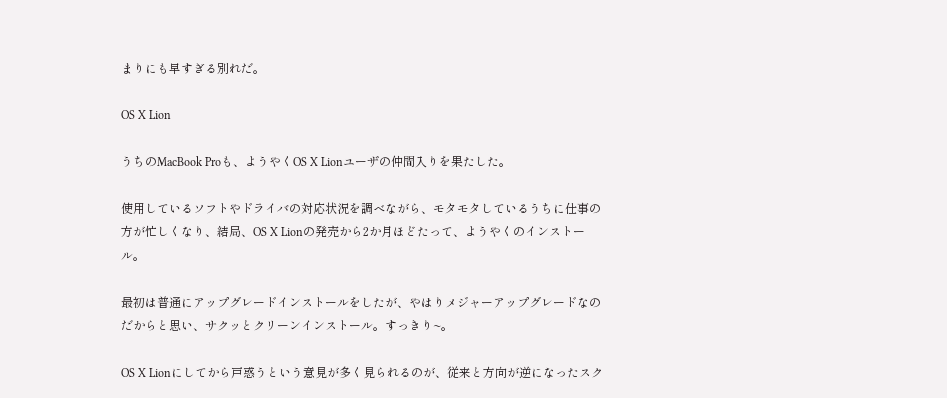まりにも早すぎる別れだ。

OS X Lion

うちのMacBook Proも、ようやくOS X Lionユーザの仲間入りを果たした。

使用しているソフトやドライバの対応状況を調べながら、モタモタしているうちに仕事の方が忙しくなり、結局、OS X Lionの発売から2か月ほどたって、ようやくのインストール。

最初は普通にアップグレードインストールをしたが、やはりメジャーアップグレードなのだからと思い、サクッとクリーンインストール。すっきり~。

OS X Lionにしてから戸惑うという意見が多く見られるのが、従来と方向が逆になったスク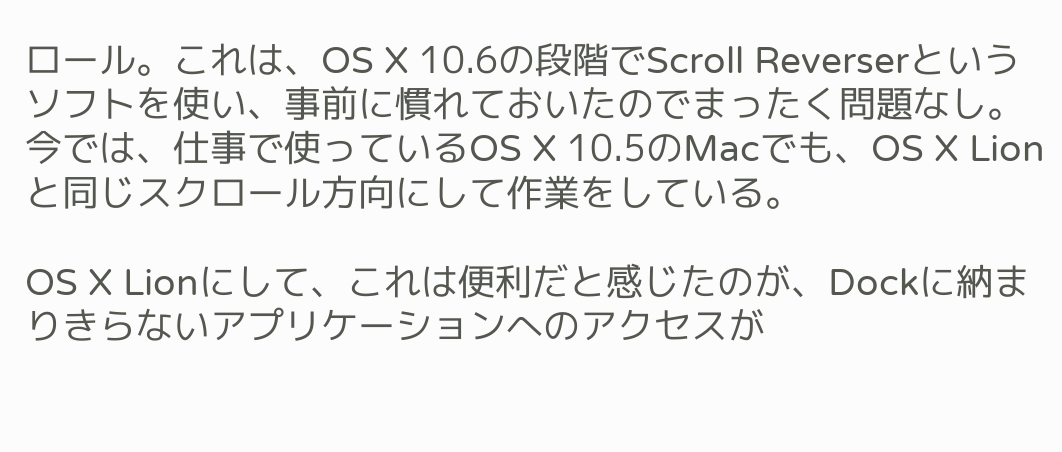ロール。これは、OS X 10.6の段階でScroll Reverserというソフトを使い、事前に慣れておいたのでまったく問題なし。今では、仕事で使っているOS X 10.5のMacでも、OS X Lionと同じスクロール方向にして作業をしている。

OS X Lionにして、これは便利だと感じたのが、Dockに納まりきらないアプリケーションへのアクセスが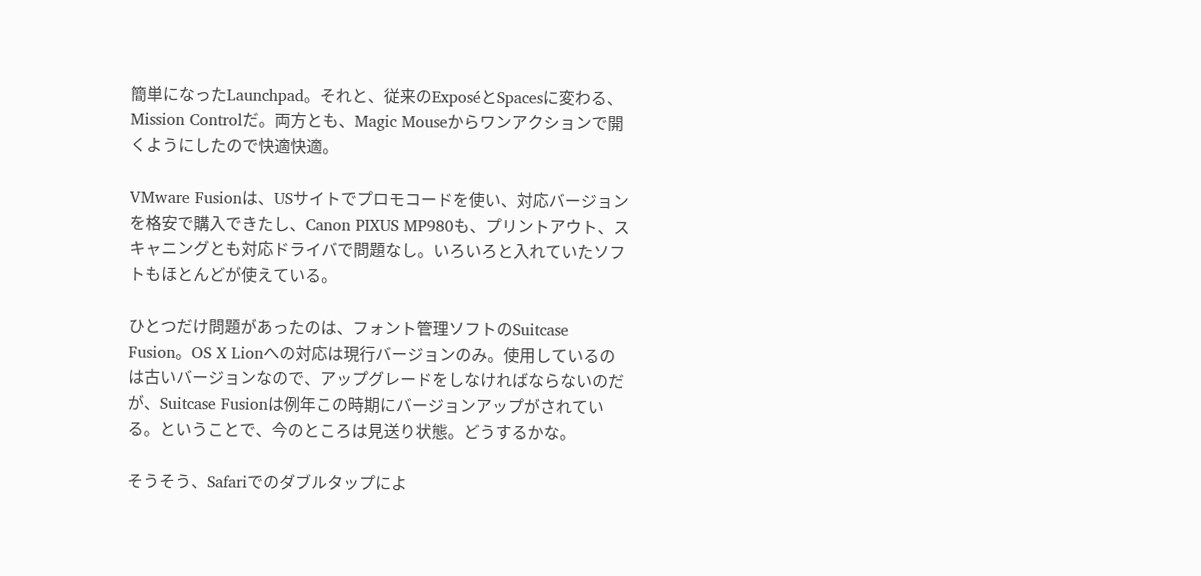簡単になったLaunchpad。それと、従来のExposéとSpacesに変わる、Mission Controlだ。両方とも、Magic Mouseからワンアクションで開くようにしたので快適快適。

VMware Fusionは、USサイトでプロモコードを使い、対応バージョンを格安で購入できたし、Canon PIXUS MP980も、プリントアウト、スキャニングとも対応ドライバで問題なし。いろいろと入れていたソフトもほとんどが使えている。

ひとつだけ問題があったのは、フォント管理ソフトのSuitcase Fusion。OS X Lionへの対応は現行バージョンのみ。使用しているのは古いバージョンなので、アップグレードをしなければならないのだが、Suitcase Fusionは例年この時期にバージョンアップがされている。ということで、今のところは見送り状態。どうするかな。

そうそう、Safariでのダブルタップによ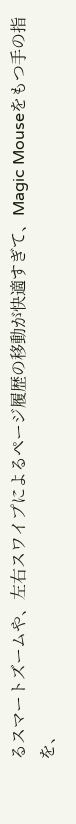るスマートズームや、左右スワイプによるページ履歴の移動が快適すぎて、Magic Mouseをもつ手の指を、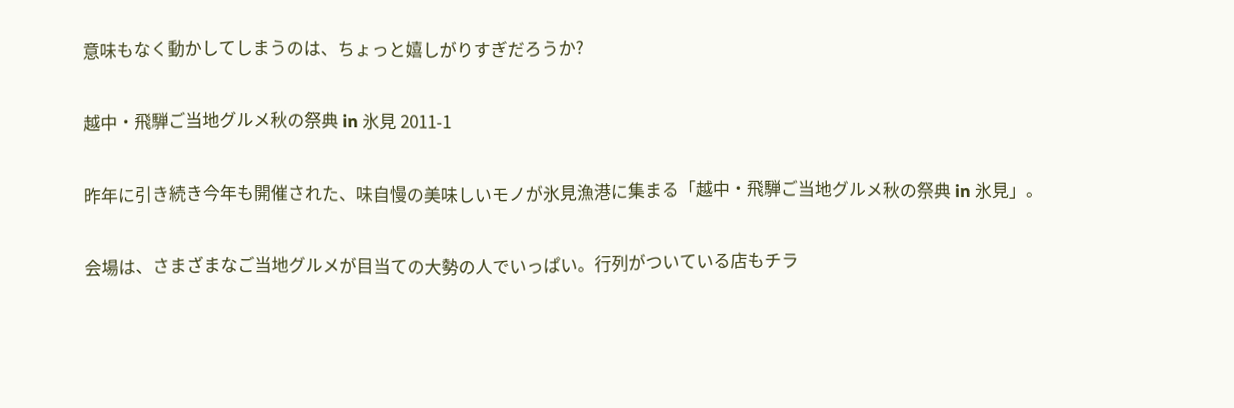意味もなく動かしてしまうのは、ちょっと嬉しがりすぎだろうか?

越中・飛騨ご当地グルメ秋の祭典 in 氷見 2011-1

昨年に引き続き今年も開催された、味自慢の美味しいモノが氷見漁港に集まる「越中・飛騨ご当地グルメ秋の祭典 in 氷見」。

会場は、さまざまなご当地グルメが目当ての大勢の人でいっぱい。行列がついている店もチラ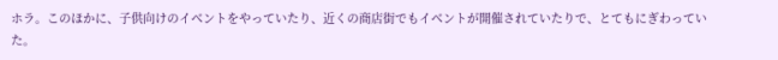ホラ。このほかに、子供向けのイベントをやっていたり、近くの商店街でもイベントが開催されていたりで、とてもにぎわっていた。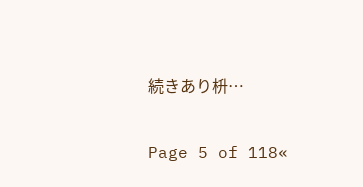続きあり枡…

Page 5 of 118«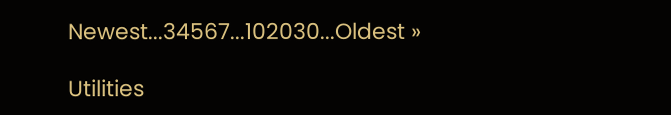Newest...34567...102030...Oldest »

Utilities